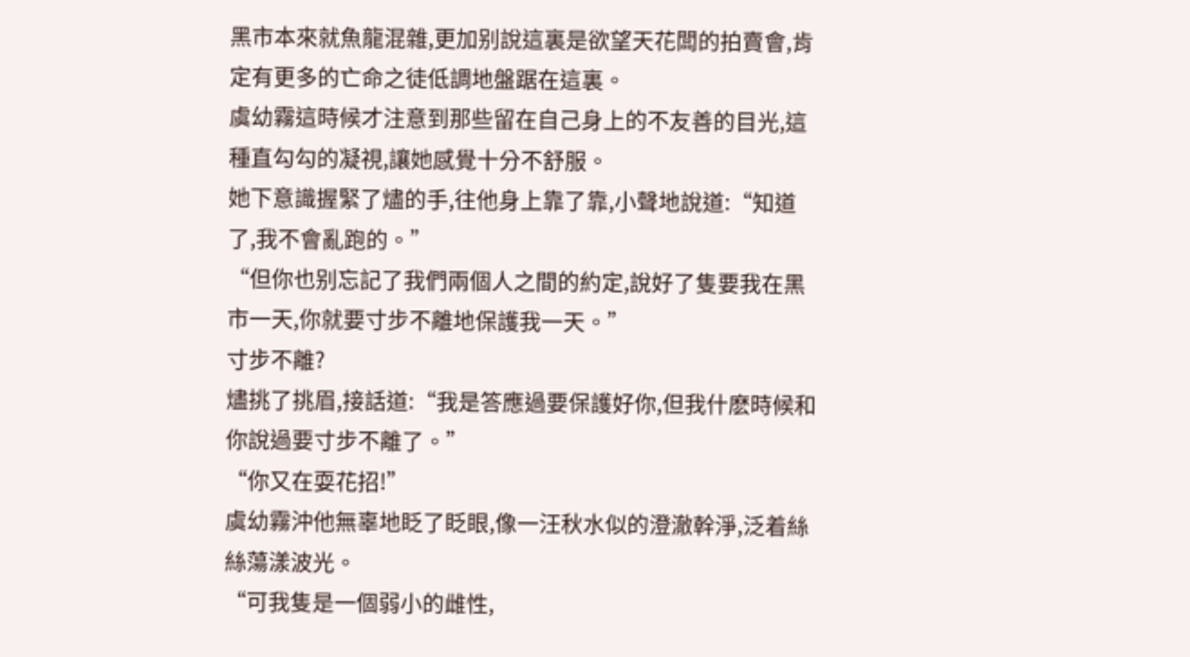黑市本來就魚龍混雜,更加别說這裏是欲望天花闆的拍賣會,肯定有更多的亡命之徒低調地盤踞在這裏。
虞幼霧這時候才注意到那些留在自己身上的不友善的目光,這種直勾勾的凝視,讓她感覺十分不舒服。
她下意識握緊了燼的手,往他身上靠了靠,小聲地說道:“知道了,我不會亂跑的。”
“但你也别忘記了我們兩個人之間的約定,說好了隻要我在黑市一天,你就要寸步不離地保護我一天。”
寸步不離?
燼挑了挑眉,接話道:“我是答應過要保護好你,但我什麽時候和你說過要寸步不離了。”
“你又在耍花招!”
虞幼霧沖他無辜地眨了眨眼,像一汪秋水似的澄澈幹淨,泛着絲絲蕩漾波光。
“可我隻是一個弱小的雌性,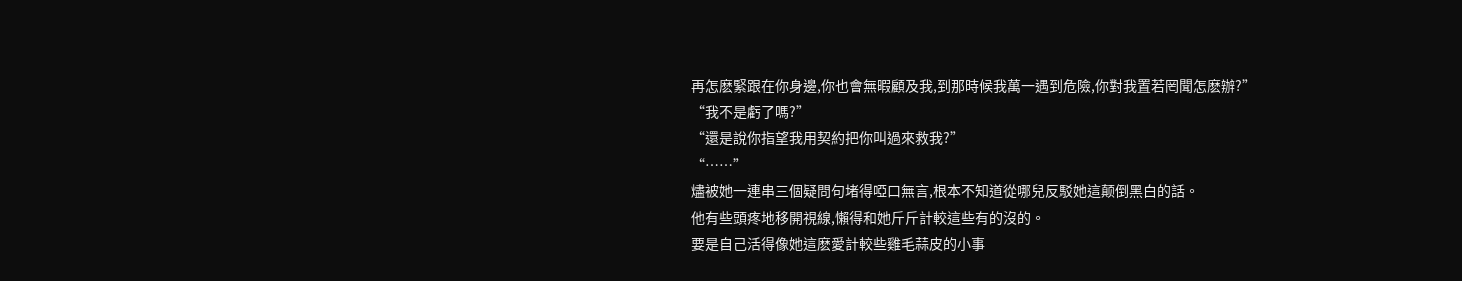再怎麽緊跟在你身邊,你也會無暇顧及我,到那時候我萬一遇到危險,你對我置若罔聞怎麽辦?”
“我不是虧了嗎?”
“還是說你指望我用契約把你叫過來救我?”
“……”
燼被她一連串三個疑問句堵得啞口無言,根本不知道從哪兒反駁她這颠倒黑白的話。
他有些頭疼地移開視線,懶得和她斤斤計較這些有的沒的。
要是自己活得像她這麽愛計較些雞毛蒜皮的小事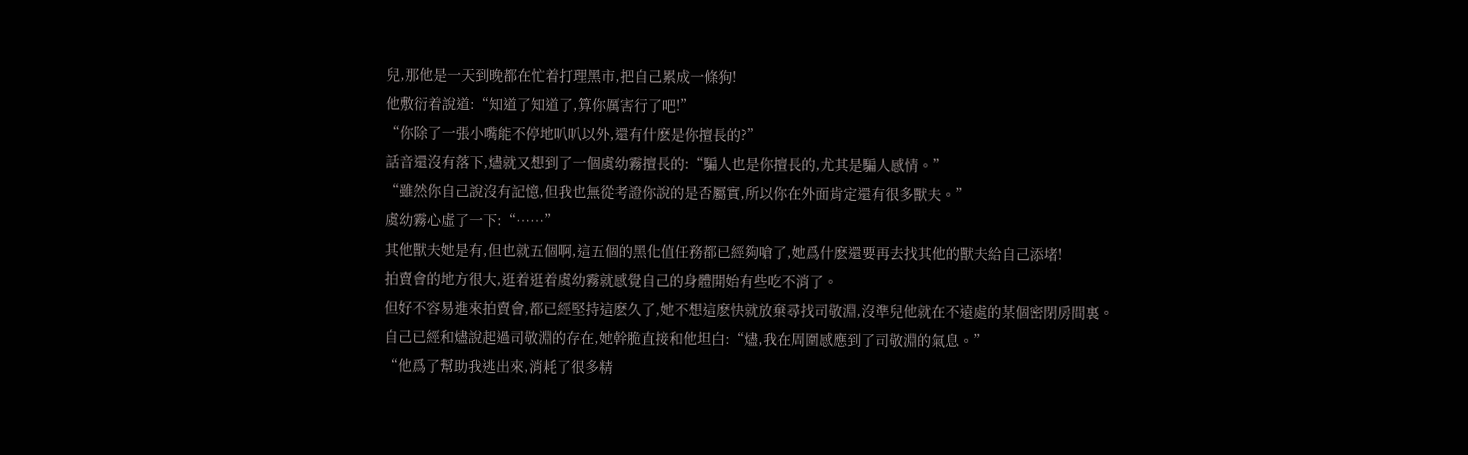兒,那他是一天到晚都在忙着打理黑市,把自己累成一條狗!
他敷衍着說道:“知道了知道了,算你厲害行了吧!”
“你除了一張小嘴能不停地叭叭以外,還有什麽是你擅長的?”
話音還沒有落下,燼就又想到了一個虞幼霧擅長的:“騙人也是你擅長的,尤其是騙人感情。”
“雖然你自己說沒有記憶,但我也無從考證你說的是否屬實,所以你在外面肯定還有很多獸夫。”
虞幼霧心虛了一下:“……”
其他獸夫她是有,但也就五個啊,這五個的黑化值任務都已經夠嗆了,她爲什麽還要再去找其他的獸夫給自己添堵!
拍賣會的地方很大,逛着逛着虞幼霧就感覺自己的身體開始有些吃不消了。
但好不容易進來拍賣會,都已經堅持這麽久了,她不想這麽快就放棄尋找司敬淵,沒準兒他就在不遠處的某個密閉房間裏。
自己已經和燼說起過司敬淵的存在,她幹脆直接和他坦白:“燼,我在周圍感應到了司敬淵的氣息。”
“他爲了幫助我逃出來,消耗了很多精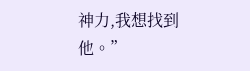神力,我想找到他。”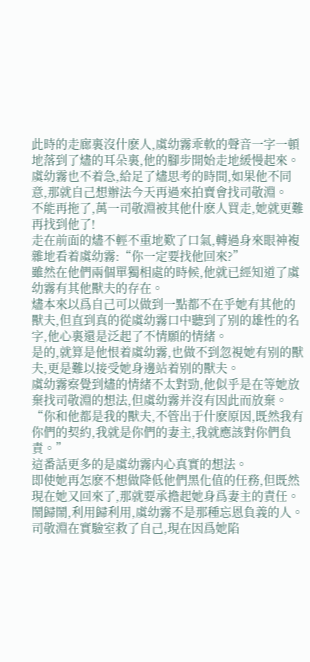此時的走廊裏沒什麽人,虞幼霧乖軟的聲音一字一頓地落到了燼的耳朵裏,他的腳步開始走地緩慢起來。
虞幼霧也不着急,給足了燼思考的時間,如果他不同意,那就自己想辦法今天再過來拍賣會找司敬淵。
不能再拖了,萬一司敬淵被其他什麽人買走,她就更難再找到他了!
走在前面的燼不輕不重地歎了口氣,轉過身來眼神複雜地看着虞幼霧:“你一定要找他回來?”
雖然在他們兩個單獨相處的時候,他就已經知道了虞幼霧有其他獸夫的存在。
燼本來以爲自己可以做到一點都不在乎她有其他的獸夫,但直到真的從虞幼霧口中聽到了别的雄性的名字,他心裏還是泛起了不情願的情緒。
是的,就算是他恨着虞幼霧,也做不到忽視她有别的獸夫,更是難以接受她身邊站着别的獸夫。
虞幼霧察覺到燼的情緒不太對勁,他似乎是在等她放棄找司敬淵的想法,但虞幼霧并沒有因此而放棄。
“你和他都是我的獸夫,不管出于什麽原因,既然我有你們的契約,我就是你們的妻主,我就應該對你們負責。”
這番話更多的是虞幼霧内心真實的想法。
即使她再怎麽不想做降低他們黑化值的任務,但既然現在她又回來了,那就要承擔起她身爲妻主的責任。
鬧歸鬧,利用歸利用,虞幼霧不是那種忘恩負義的人。
司敬淵在實驗室救了自己,現在因爲她陷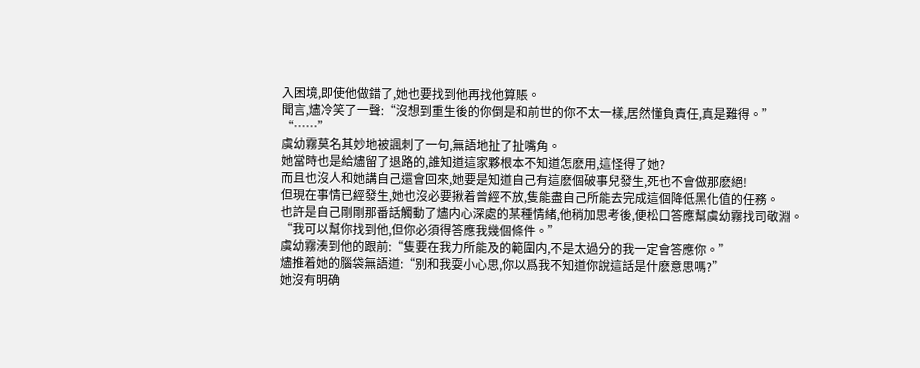入困境,即使他做錯了,她也要找到他再找他算賬。
聞言,燼冷笑了一聲:“沒想到重生後的你倒是和前世的你不太一樣,居然懂負責任,真是難得。”
“……”
虞幼霧莫名其妙地被諷刺了一句,無語地扯了扯嘴角。
她當時也是給燼留了退路的,誰知道這家夥根本不知道怎麽用,這怪得了她?
而且也沒人和她講自己還會回來,她要是知道自己有這麽個破事兒發生,死也不會做那麽絕!
但現在事情已經發生,她也沒必要揪着曾經不放,隻能盡自己所能去完成這個降低黑化值的任務。
也許是自己剛剛那番話觸動了燼内心深處的某種情緒,他稍加思考後,便松口答應幫虞幼霧找司敬淵。
“我可以幫你找到他,但你必須得答應我幾個條件。”
虞幼霧湊到他的跟前:“隻要在我力所能及的範圍内,不是太過分的我一定會答應你。”
燼推着她的腦袋無語道:“别和我耍小心思,你以爲我不知道你說這話是什麽意思嗎?”
她沒有明确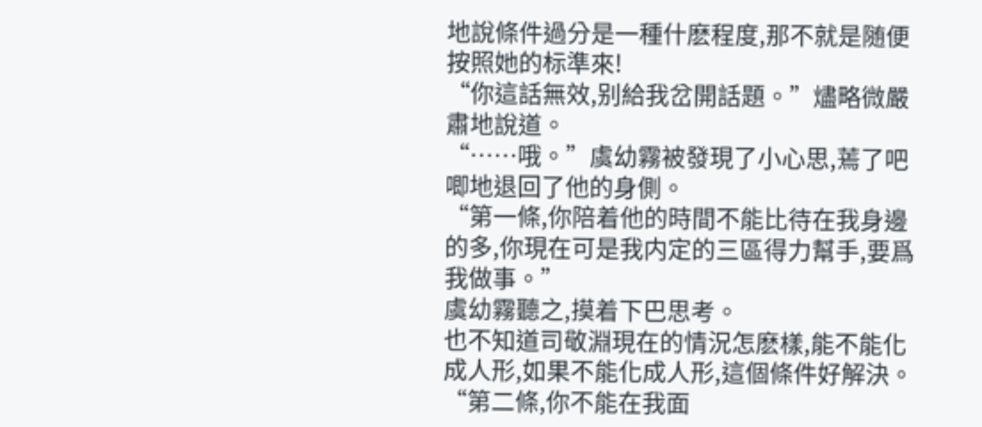地說條件過分是一種什麽程度,那不就是随便按照她的标準來!
“你這話無效,别給我岔開話題。”燼略微嚴肅地說道。
“……哦。”虞幼霧被發現了小心思,蔫了吧唧地退回了他的身側。
“第一條,你陪着他的時間不能比待在我身邊的多,你現在可是我内定的三區得力幫手,要爲我做事。”
虞幼霧聽之,摸着下巴思考。
也不知道司敬淵現在的情況怎麽樣,能不能化成人形,如果不能化成人形,這個條件好解決。
“第二條,你不能在我面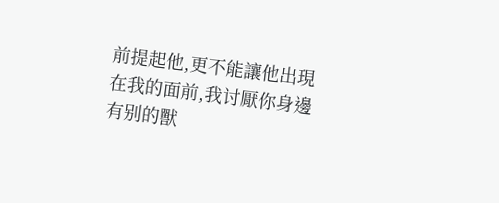前提起他,更不能讓他出現在我的面前,我讨厭你身邊有别的獸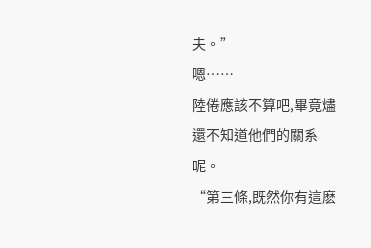夫。”
嗯……
陸倦應該不算吧,畢竟燼還不知道他們的關系呢。
“第三條,既然你有這麽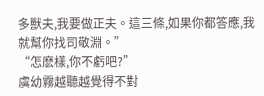多獸夫,我要做正夫。這三條,如果你都答應,我就幫你找司敬淵。”
“怎麽樣,你不虧吧?”
虞幼霧越聽越覺得不對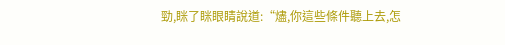勁,眯了眯眼睛說道:“燼,你這些條件聽上去,怎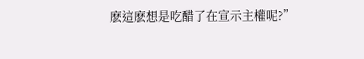麽這麽想是吃醋了在宣示主權呢?”